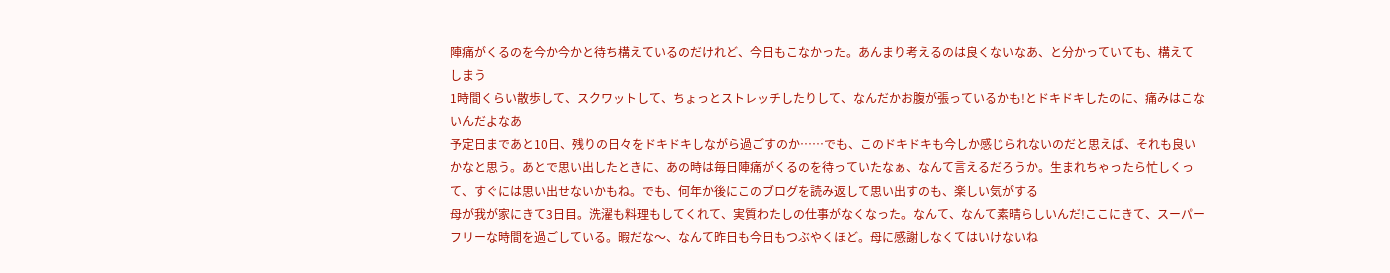陣痛がくるのを今か今かと待ち構えているのだけれど、今日もこなかった。あんまり考えるのは良くないなあ、と分かっていても、構えてしまう
1時間くらい散歩して、スクワットして、ちょっとストレッチしたりして、なんだかお腹が張っているかも!とドキドキしたのに、痛みはこないんだよなあ
予定日まであと10日、残りの日々をドキドキしながら過ごすのか……でも、このドキドキも今しか感じられないのだと思えば、それも良いかなと思う。あとで思い出したときに、あの時は毎日陣痛がくるのを待っていたなぁ、なんて言えるだろうか。生まれちゃったら忙しくって、すぐには思い出せないかもね。でも、何年か後にこのブログを読み返して思い出すのも、楽しい気がする
母が我が家にきて3日目。洗濯も料理もしてくれて、実質わたしの仕事がなくなった。なんて、なんて素晴らしいんだ!ここにきて、スーパーフリーな時間を過ごしている。暇だな〜、なんて昨日も今日もつぶやくほど。母に感謝しなくてはいけないね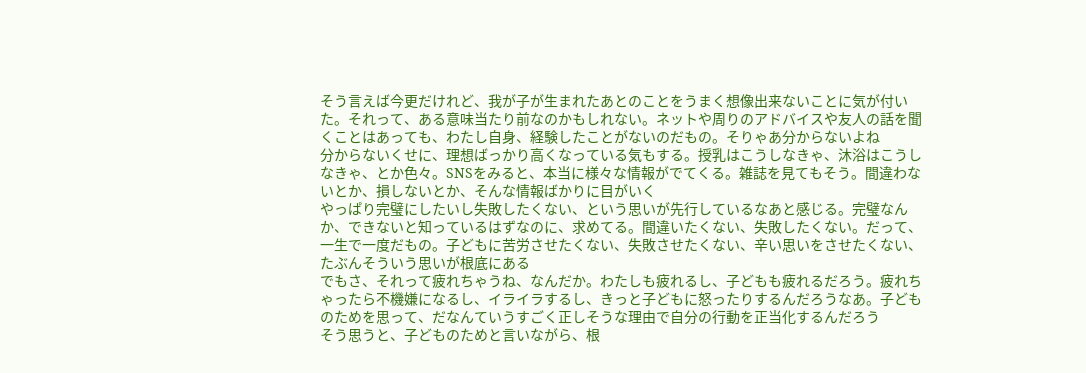そう言えば今更だけれど、我が子が生まれたあとのことをうまく想像出来ないことに気が付いた。それって、ある意味当たり前なのかもしれない。ネットや周りのアドバイスや友人の話を聞くことはあっても、わたし自身、経験したことがないのだもの。そりゃあ分からないよね
分からないくせに、理想ばっかり高くなっている気もする。授乳はこうしなきゃ、沐浴はこうしなきゃ、とか色々。SNSをみると、本当に様々な情報がでてくる。雑誌を見てもそう。間違わないとか、損しないとか、そんな情報ばかりに目がいく
やっぱり完璧にしたいし失敗したくない、という思いが先行しているなあと感じる。完璧なんか、できないと知っているはずなのに、求めてる。間違いたくない、失敗したくない。だって、一生で一度だもの。子どもに苦労させたくない、失敗させたくない、辛い思いをさせたくない、たぶんそういう思いが根底にある
でもさ、それって疲れちゃうね、なんだか。わたしも疲れるし、子どもも疲れるだろう。疲れちゃったら不機嫌になるし、イライラするし、きっと子どもに怒ったりするんだろうなあ。子どものためを思って、だなんていうすごく正しそうな理由で自分の行動を正当化するんだろう
そう思うと、子どものためと言いながら、根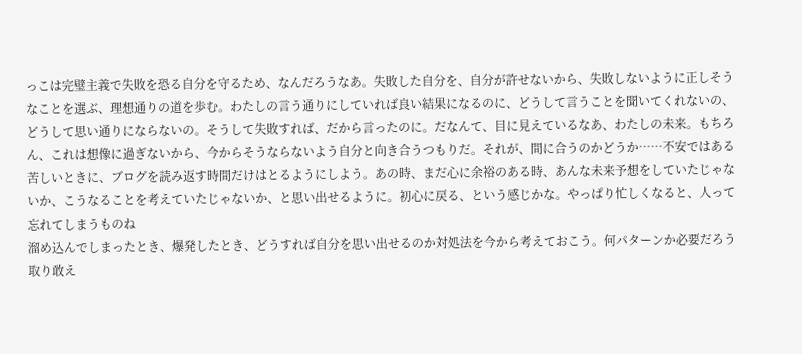っこは完璧主義で失敗を恐る自分を守るため、なんだろうなあ。失敗した自分を、自分が許せないから、失敗しないように正しそうなことを選ぶ、理想通りの道を歩む。わたしの言う通りにしていれば良い結果になるのに、どうして言うことを聞いてくれないの、どうして思い通りにならないの。そうして失敗すれば、だから言ったのに。だなんて、目に見えているなあ、わたしの未来。もちろん、これは想像に過ぎないから、今からそうならないよう自分と向き合うつもりだ。それが、間に合うのかどうか……不安ではある
苦しいときに、ブログを読み返す時間だけはとるようにしよう。あの時、まだ心に余裕のある時、あんな未来予想をしていたじゃないか、こうなることを考えていたじゃないか、と思い出せるように。初心に戻る、という感じかな。やっぱり忙しくなると、人って忘れてしまうものね
溜め込んでしまったとき、爆発したとき、どうすれば自分を思い出せるのか対処法を今から考えておこう。何パターンか必要だろう
取り敢え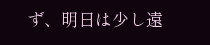ず、明日は少し遠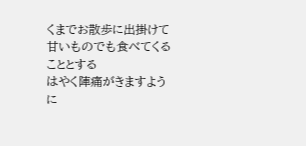くまでお散歩に出掛けて甘いものでも食べてくることとする
はやく陣痛がきますように